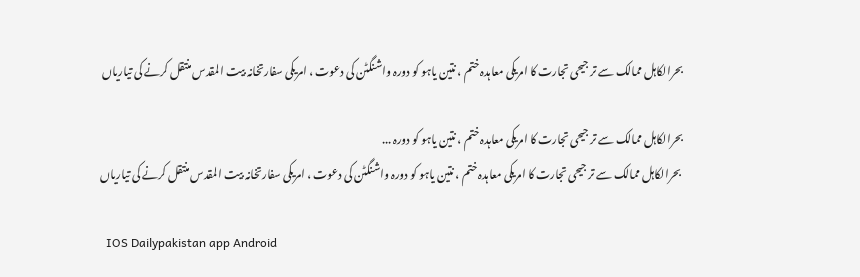بحرالکاہل ممالک سے تر جیحی تجارت کا امریکی معاہدہ ختم ، نتین یاہو کو دورہ واشنگٹن کی دعوت ، امریکی سفارتخانہ بیت المقدس منتقل کرنے کی تیاریاں

بحرالکاہل ممالک سے تر جیحی تجارت کا امریکی معاہدہ ختم ، نتین یاہو کو دورہ ...
 بحرالکاہل ممالک سے تر جیحی تجارت کا امریکی معاہدہ ختم ، نتین یاہو کو دورہ واشنگٹن کی دعوت ، امریکی سفارتخانہ بیت المقدس منتقل کرنے کی تیاریاں

  IOS Dailypakistan app Android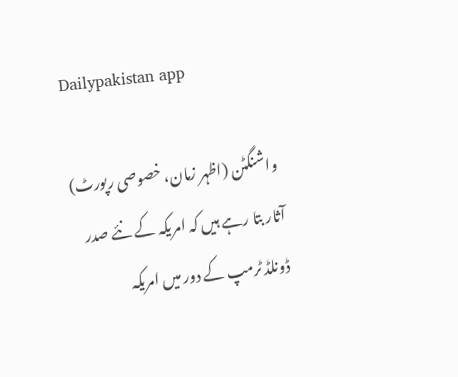Dailypakistan app

 واشنگٹن (اظہر زمان، خصوصی رپورٹ) آثار بتا رہے ہیں کہ امریکہ کے نئے صدر ڈونلڈ ٹرمپ کے دور میں امریکہ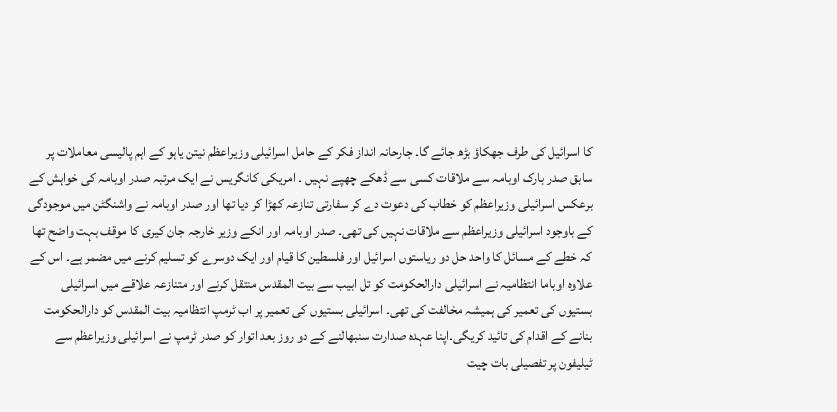کا اسرائیل کی طرف جھکاؤ بڑھ جائے گا۔ جارحانہ انداز فکر کے حامل اسرائیلی وزیراعظم نیتن یاہو کے اہم پالیسی معاملات پر سابق صدر بارک اوبامہ سے ملاقات کسی سے ڈھکے چھپے نہیں ۔ امریکی کانگریس نے ایک مرتبہ صدر اوبامہ کی خواہش کے برعکس اسرائیلی وزیراعظم کو خطاب کی دعوت دے کر سفارتی تنازعہ کھڑا کر دیا تھا اور صدر اوبامہ نے واشنگٹن میں موجودگی کے باوجود اسرائیلی وزیراعظم سے ملاقات نہیں کی تھی۔ صدر اوبامہ اور انکے وزیر خارجہ جان کیری کا موقف بہت واضح تھا کہ خطے کے مسائل کا واحد حل دو ریاستوں اسرائیل اور فلسطین کا قیام اور ایک دوسرے کو تسلیم کرنے میں مضمر ہے۔ اس کے علاوہ اوباما انتظامیہ نے اسرائیلی دارالحکومت کو تل ابیب سے بیت المقدس منتقل کرنے اور متنازعہ علاقے میں اسرائیلی بستیوں کی تعمیر کی ہمیشہ مخالفت کی تھی۔ اسرائیلی بستیوں کی تعمیر پر اب ٹرمپ انتظامیہ بیت المقدس کو دارالحکومت بنانے کے اقدام کی تائید کریگی۔اپنا عہدہ صدارت سنبھالنے کے دو روز بعد اتوار کو صدر ٹرمپ نے اسرائیلی وزیراعظم سے ٹیلیفون پر تفصیلی بات چیت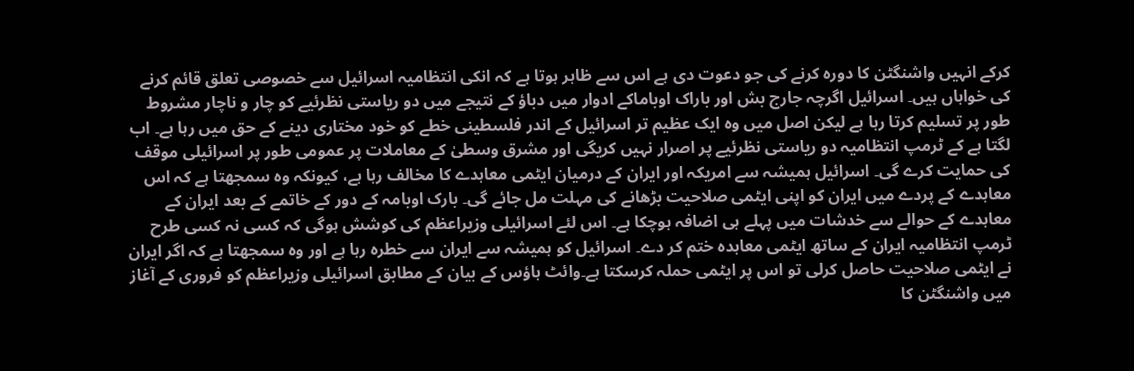کرکے انہیں واشنگٹن کا دورہ کرنے کی جو دعوت دی ہے اس سے ظاہر ہوتا ہے کہ انکی انتظامیہ اسرائیل سے خصوصی تعلق قائم کرنے کی خواہاں ہیں۔ اسرائیل اگرچہ جارج بش اور باراک اوباماکے ادوار میں دباؤ کے نتیجے میں دو ریاستی نظرئیے کو چار و ناچار مشروط طور پر تسلیم کرتا رہا ہے لیکن اصل میں وہ ایک عظیم تر اسرائیل کے اندر فلسطینی خطے کو خود مختاری دینے کے حق میں رہا ہے۔ اب لگتا ہے کے ٹرمپ انتظامیہ دو ریاستی نظرئیے پر اصرار نہیں کریگی اور مشرق وسطیٰ کے معاملات پر عمومی طور پر اسرائیلی موقف کی حمایت کرے گی۔ اسرائیل ہمیشہ سے امریکہ اور ایران کے درمیان ایٹمی معاہدے کا مخالف رہا ہے، کیونکہ وہ سمجھتا ہے کہ اس معاہدے کے پردے میں ایران کو اپنی ایٹمی صلاحیت بڑھانے کی مہلت مل جائے گی۔ بارک اوبامہ کے دور کے خاتمے کے بعد ایران کے معاہدے کے حوالے سے خدشات میں پہلے ہی اضافہ ہوچکا ہے۔ اس لئے اسرائیلی وزیراعظم کی کوشش ہوگی کہ کسی نہ کسی طرح ٹرمپ انتظامیہ ایران کے ساتھ ایٹمی معاہدہ ختم کر دے۔ اسرائیل کو ہمیشہ سے ایران سے خطرہ رہا ہے اور وہ سمجھتا ہے کہ اگر ایران نے ایٹمی صلاحیت حاصل کرلی تو اس پر ایٹمی حملہ کرسکتا ہے۔وائٹ ہاؤس کے بیان کے مطابق اسرائیلی وزیراعظم کو فروری کے آغاز میں واشنگٹن کا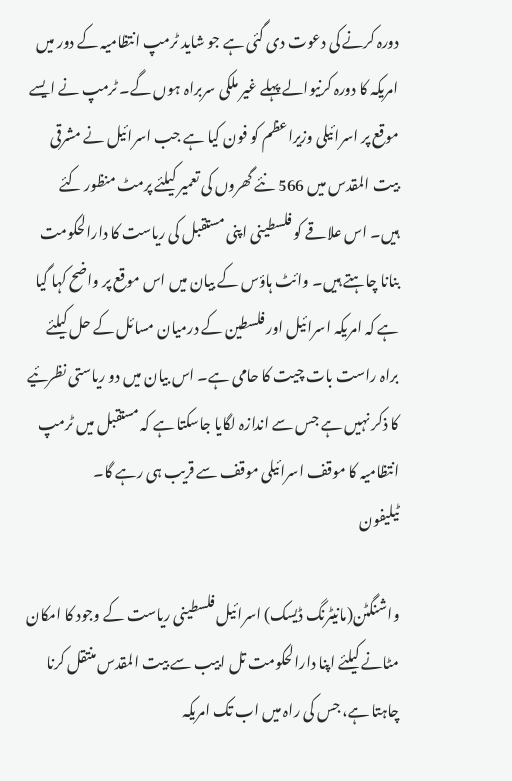دورہ کرنے کی دعوت دی گئی ہے جو شاید ٹرمپ انتظامیہ کے دور میں امریکہ کا دورہ کرنیوالے پہلے غیر ملکی سربراہ ہوں گے۔ ٹرمپ نے ایسے موقع پر اسرائیلی وزیراعظم کو فون کیا ہے جب اسرائیل نے مشرقی بیت المقدس میں 566 نئے گھروں کی تعمیر کیلئے پرمٹ منظور کئے ہیں۔ اس علاقے کو فلسطینی اپنی مستقبل کی ریاست کا دارالحکومت بنانا چاہتے ہیں۔ وائٹ ہاؤس کے بیان میں اس موقع پر واضح کہا گیا ہے کہ امریکہ اسرائیل اور فلسطین کے درمیان مسائل کے حل کیلئے براہ راست بات چیت کا حامی ہے۔ اس بیان میں دو ریاستی نظرئیے کا ذکر نہیں ہے جس سے اندازہ لگایا جاسکتا ہے کہ مستقبل میں ٹرمپ انتظامیہ کا موقف اسرائیلی موقف سے قریب ہی رہے گا۔
ٹیلیفون

واشنگٹن(مانیٹرنگ ڈیسک) اسرائیل فلسطینی ریاست کے وجود کا امکان مٹانے کیلئے اپنا دارالحکومت تل ابیب سے بیت المقدس منتقل کرنا چاہتا ہے، جس کی راہ میں اب تک امریکہ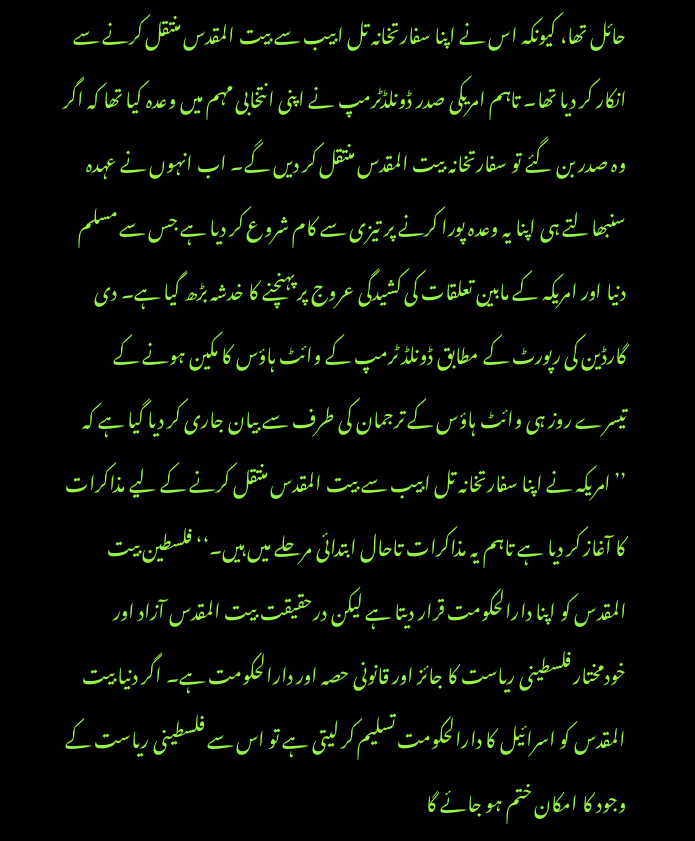حائل تھا، کیونکہ اس نے اپنا سفارتخانہ تل ابیب سے بیت المقدس منتقل کرنے سے انکار کر دیا تھا۔ تاہم امریکی صدر ڈونلڈٹرمپ نے اپنی انتخابی مہم میں وعدہ کیا تھا کہ اگر وہ صدر بن گئے تو سفارتخانہ بیت المقدس منتقل کر دیں گے۔ اب انہوں نے عہدہ سنبھالتے ہی اپنا یہ وعدہ پورا کرنے پر تیزی سے کام شروع کر دیا ہے جس سے مسلم دنیا اور امریکہ کے مابین تعلقات کی کشیدگی عروج پر پہنچنے کا خدشہ بڑھ گیا ہے۔ دی گارڈین کی رپورٹ کے مطابق ڈونلڈ ٹرمپ کے وائٹ ہاؤس کا مکین ہونے کے تیسرے روز ہی وائٹ ہاؤس کے ترجمان کی طرف سے بیان جاری کر دیا گیا ہے کہ ’’امریکہ نے اپنا سفارتخانہ تل ابیب سے بیت المقدس منتقل کرنے کے لیے مذاکرات کا آغاز کر دیا ہے تاہم یہ مذاکرات تاحال ابتدائی مرحلے میں ہیں۔‘‘فلسطین بیت المقدس کو اپنا دارالحکومت قرار دیتا ہے لیکن درحقیقت بیت المقدس آزاد اور خودمختار فلسطینی ریاست کا جائز اور قانونی حصہ اور دارالحکومت ہے۔ اگر دنیا بیت المقدس کو اسرائیل کا دارالحکومت تسلیم کر لیتی ہے تو اس سے فلسطینی ریاست کے وجود کا امکان ختم ہو جائے گا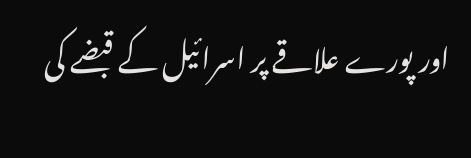اور پورے علاقے پر اسرائیل کے قبضے کی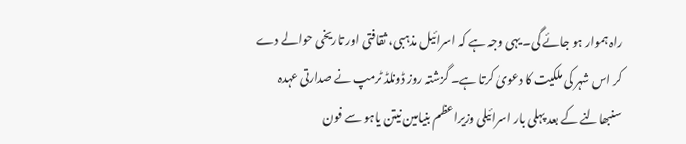راہ ہموار ہو جائے گی۔ یہی وجہ ہے کہ اسرائیل مذہبی، ثقافتی اور تاریخی حوالے دے کر اس شہر کی ملکیت کا دعویٰ کرتا ہے۔ گزشتہ روز ڈونلڈ ٹرمپ نے صدارتی عہدہ سنبھالنے کے بعد پہلی بار اسرائیلی وزیراعظم بنیامین نیتن یاہو سے فون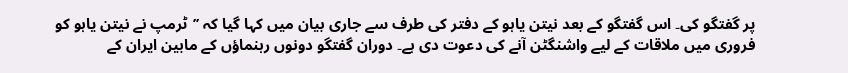پر گفتگو کی۔ اس گفتگو کے بعد نیتن یاہو کے دفتر کی طرف سے جاری بیان میں کہا گیا کہ ’’ٹرمپ نے نیتن یاہو کو فروری میں ملاقات کے لیے واشنگٹن آنے کی دعوت دی ہے۔ دوران گفتگو دونوں رہنماؤں کے مابین ایران کے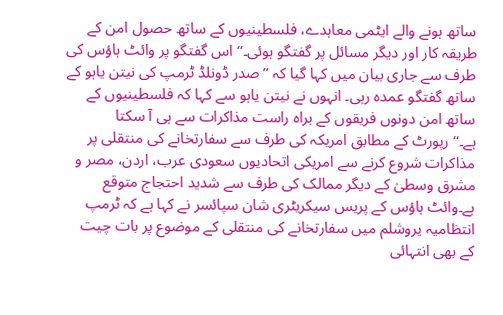ساتھ ہونے والے ایٹمی معاہدے، فلسطینیوں کے ساتھ حصول امن کے طریقہ کار اور دیگر مسائل پر گفتگو ہوئی۔‘‘ اس گفتگو پر وائٹ ہاؤس کی طرف سے جاری بیان میں کہا گیا کہ ’’صدر ڈونلڈ ٹرمپ کی نیتن یاہو کے ساتھ گفتگو عمدہ رہی۔ انہوں نے نیتن یاہو سے کہا کہ فلسطینیوں کے ساتھ امن دونوں فریقوں کے براہ راست مذاکرات سے ہی آ سکتا ہے۔‘‘رپورٹ کے مطابق امریکہ کی طرف سے سفارتخانے کی منتقلی پر مذاکرات شروع کرنے سے امریکی اتحادیوں سعودی عرب، اردن، مصر و مشرق وسطیٰ کے دیگر ممالک کی طرف سے شدید احتجاج متوقع ہے۔وائٹ ہاؤس کے پریس سیکریٹری شان سپائسر نے کہا ہے کہ ٹرمپ انتظامیہ یروشلم میں سفارتخانے کی منتقلی کے موضوع پر بات چیت کے بھی انتہائی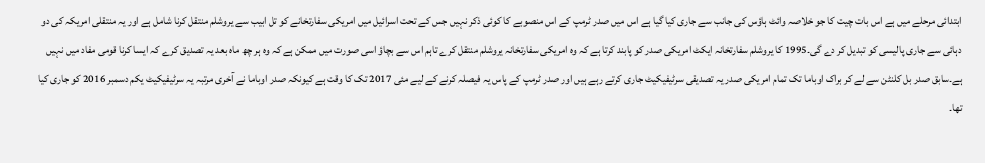ابتدائی مرحلے میں ہے اس بات چیت کا جو خلاصہ وائٹ ہاؤس کی جانب سے جاری کیا گیا ہے اس میں صدر ٹرمپ کے اس منصوبے کا کوئی ذکر نہیں جس کے تحت اسرائیل میں امریکی سفارتخانے کو تل ابیب سے یروشلم منتقل کرنا شامل ہے اور یہ منتقلی امریکہ کی دو دہائی سے جاری پالیسی کو تبدیل کر دے گی۔1995 کا یروشلم سفارتخانہ ایکٹ امریکی صدر کو پابند کرتا ہے کہ وہ امریکی سفارتخانہ یروشلم منتقل کرے تاہم اس سے بچاؤ اسی صورت میں ممکن ہے کہ وہ ہر چھ ماہ بعد یہ تصدیق کرے کہ ایسا کرنا قومی مفاد میں نہیں ہے۔سابق صدر بل کلنٹن سے لے کر براک اوباما تک تمام امریکی صدر یہ تصدیقی سرٹیفیکیٹ جاری کرتے رہے ہیں اور صدر ٹرمپ کے پاس یہ فیصلہ کرنے کے لیے مئی 2017 تک کا وقت ہے کیونکہ صدر اوباما نے آخری مرتبہ یہ سرٹیفیکیٹ یکم دسمبر 2016 کو جاری کیا تھا۔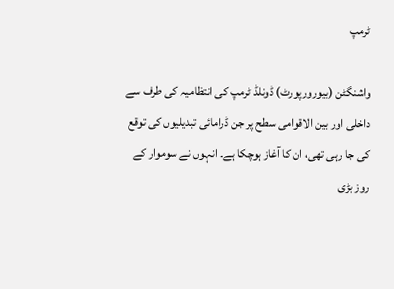ٹرمپ

واشنگٹن (بیورورپورٹ) ڈونلڈ ٹرمپ کی انتظامیہ کی طرف سے داخلی اور بین الاقوامی سطح پر جن ڈرامائی تبدیلیوں کی توقع کی جا رہی تھی، ان کا آغاز ہوچکا ہے۔ انہوں نے سوموار کے روز بڑی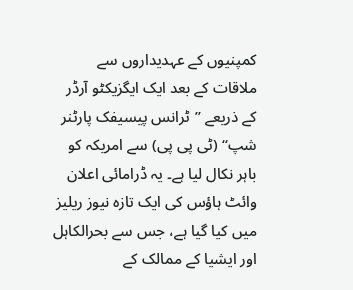کمپنیوں کے عہدیداروں سے ملاقات کے بعد ایک ایگزیکٹو آرڈر کے ذریعے ’’ٹرانس پیسیفک پارٹنر شپ‘‘ (ٹی پی پی) سے امریکہ کو باہر نکال لیا ہے۔ یہ ڈرامائی اعلان وائٹ ہاؤس کی ایک تازہ نیوز ریلیز میں کیا گیا ہے، جس سے بحرالکاہل اور ایشیا کے ممالک کے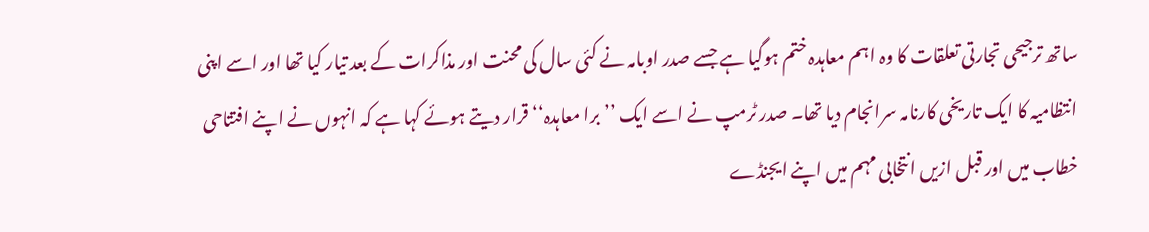ساتھ ترجیحی تجارتی تعلقات کا وہ اہم معاہدہ ختم ہوگیا ہے جسے صدر اوبامہ نے کئی سال کی محنت اور مذاکرات کے بعد تیار کیا تھا اور اسے اپنی انتظامیہ کا ایک تاریخی کارنامہ سرانجام دیا تھا۔ صدر ٹرمپ نے اسے ایک ’’برا معاہدہ‘‘ قرار دیتے ہوئے کہا ہے کہ انہوں نے اپنے افتتاحی خطاب میں اور قبل ازیں انتخابی مہم میں اپنے ایجنڈے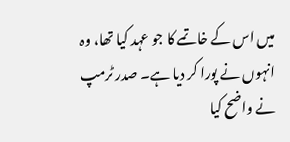میں اس کے خاتمے کا جو عہد کیا تھا، وہ انہوں نے پورا کر دیا ہے۔ صدر ٹرمپ نے واضح کیا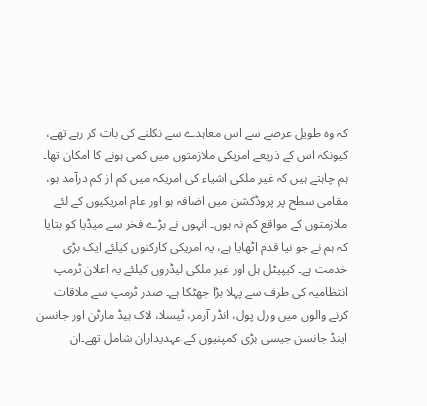کہ وہ طویل عرصے سے اس معاہدے سے نکلنے کی بات کر رہے تھے، کیونکہ اس کے ذریعے امریکی ملازمتوں میں کمی ہونے کا امکان تھا۔ ہم چاہتے ہیں کہ غیر ملکی اشیاء کی امریکہ میں کم از کم درآمد ہو، مقامی سطح پر پروڈکشن میں اضافہ ہو اور عام امریکیوں کے لئے ملازمتوں کے مواقع کم نہ ہوں۔ انہوں نے بڑے فخر سے میڈیا کو بتایا کہ ہم نے جو نیا قدم اٹھایا ہے، یہ امریکی کارکنوں کیلئے ایک بڑی خدمت ہے۔ کیپیٹل ہل اور غیر ملکی لیڈروں کیلئے یہ اعلان ٹرمپ انتظامیہ کی طرف سے پہلا بڑا جھٹکا ہے۔ صدر ٹرمپ سے ملاقات کرنے والوں میں ورل پول، انڈر آرمر، ٹیسلا، لاک ہیڈ مارٹن اور جانسن اینڈ جانسن جیسی بڑی کمپنیوں کے عہدیداران شامل تھے۔ان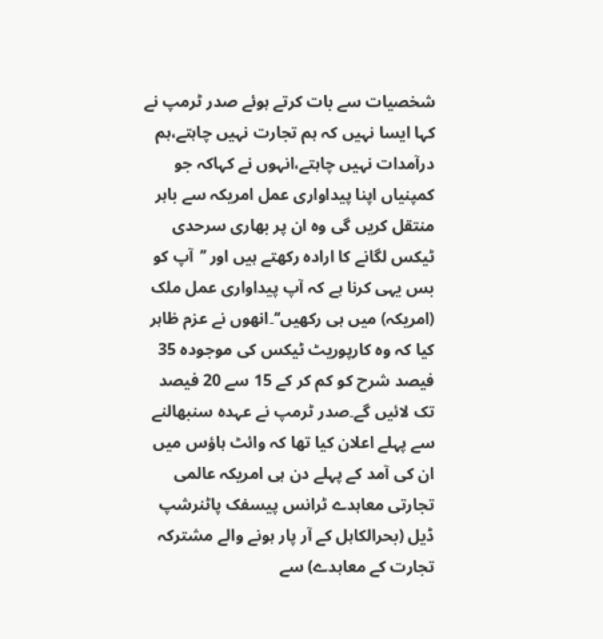شخصیات سے بات کرتے ہوئے صدر ٹرمپ نے کہا ایسا نہیں کہ ہم تجارت نہیں چاہتے،ہم درآمدات نہیں چاہتے،انہوں نے کہاکہ جو کمپنیاں اپنا پیداواری عمل امریکہ سے باہر منتقل کریں گی وہ ان پر بھاری سرحدی ٹیکس لگانے کا ارادہ رکھتے ہیں اور ’’آپ کو بس یہی کرنا ہے کہ آپ پیداواری عمل ملک (امریکہ) میں ہی رکھیں‘‘۔انھوں نے عزم ظاہر کیا کہ وہ کارپوریٹ ٹیکس کی موجودہ 35 فیصد شرح کو کم کر کے 15 سے 20 فیصد تک لائیں گے۔صدر ٹرمپ نے عہدہ سنبھالنے سے پہلے اعلان کیا تھا کہ وائٹ ہاؤس میں ان کی آمد کے پہلے دن ہی امریکہ عالمی تجارتی معاہدے ٹرانس پیسفک پاٹنرشپ ڈیل (بحرالکاہل کے آر پار ہونے والے مشترکہ تجارت کے معاہدے) سے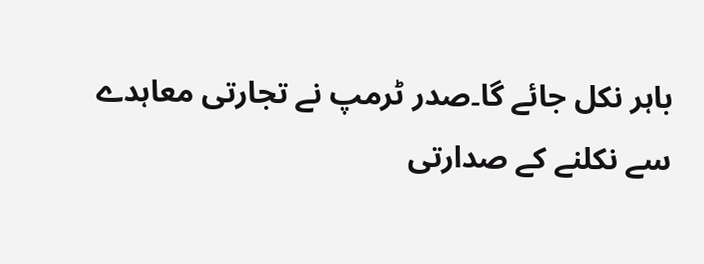باہر نکل جائے گا۔صدر ٹرمپ نے تجارتی معاہدے سے نکلنے کے صدارتی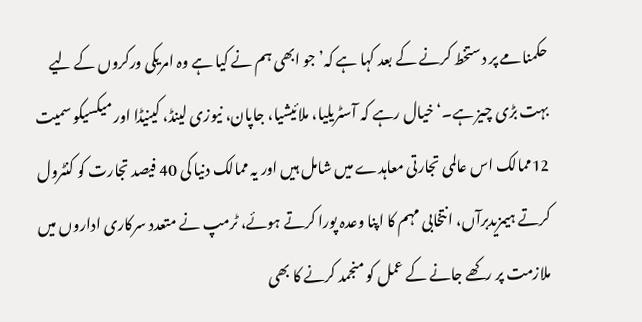حکمنامے پر دستخط کرنے کے بعد کہا ہے کہ’ جو ابھی ہم نے کیا ہے وہ امریکی ورکروں کے لیے بہت بڑی چیز ہے۔‘خیال رہے کہ آسٹریلیا، ملائیشیا، جاپان، نیوزی لینڈ، کینیڈا اور میکسیکو سمیت 12ممالک اس عالمی تجارتی معاہدے میں شامل ہیں اور یہ ممالک دنیا کی 40 فیصد تجارت کو کنٹرول کرتے ہیمزیدبرآں، انتخابی مہم کا اپنا وعدہ پورا کرتے ہوئے، ٹرمپ نے متعدد سرکاری اداروں میں ملازمت پر رکھے جانے کے عمل کو منجمد کرنے کا بھی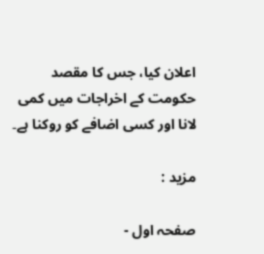اعلان کیا، جس کا مقصد حکومت کے اخراجات میں کمی لانا اور کسی اضافے کو روکنا ہے۔

مزید :

صفحہ اول -